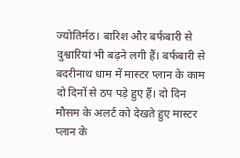ज्योतिर्मठ। बारिश और बर्फबारी से दुश्वारियां भी बढ़ने लगी हैं। बर्फबारी से बदरीनाथ धाम में मास्टर प्लान के काम दो दिनों से ठप पड़े हुए हैं। दो दिन मौसम के अलर्ट को देखते हुए मास्टर प्लान के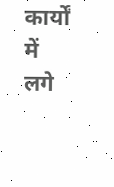कार्यों में लगे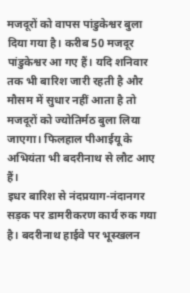मजदूरों को वापस पांडुकेश्वर बुला दिया गया है। करीब 50 मजदूर पांडुकेश्वर आ गए हैं। यदि शनिवार तक भी बारिश जारी रहती है और मौसम में सुधार नहीं आता है तो मजदूरों को ज्योतिर्मठ बुला लिया जाएगा। फिलहाल पीआईयू के अभियंता भी बदरीनाथ से लौट आए हैं।
इधर बारिश से नंदप्रयाग-नंदानगर सड़क पर डामरीकरण कार्य रुक गया है। बदरीनाथ हाईवे पर भूस्खलन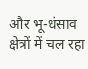और भू-धंसाव क्षेत्रों में चल रहा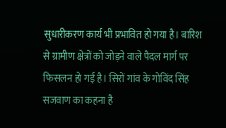सुधारीकरण कार्य भी प्रभावित हो गया है। बारिश से ग्रामीण क्षेत्रों को जोड़ने वाले पैदल मार्ग पर फिसलन हो गई है। सिरों गांव के गोविंद सिंह सजवाण का कहना है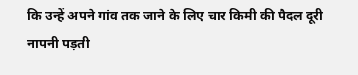कि उन्हें अपने गांव तक जाने के लिए चार किमी की पैदल दूरी नापनी पड़ती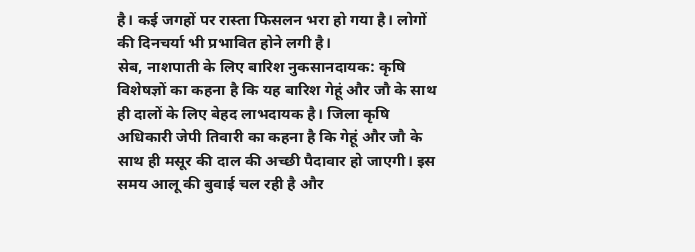है। कई जगहों पर रास्ता फिसलन भरा हो गया है। लोगों की दिनचर्या भी प्रभावित होने लगी है।
सेब, नाशपाती के लिए बारिश नुकसानदायक: कृषि विशेषज्ञों का कहना है कि यह बारिश गेहूं और जौ के साथ ही दालों के लिए बेहद लाभदायक है। जिला कृषि अधिकारी जेपी तिवारी का कहना है कि गेहूं और जौ के साथ ही मसूर की दाल की अच्छी पैदावार हो जाएगी। इस समय आलू की बुवाई चल रही है और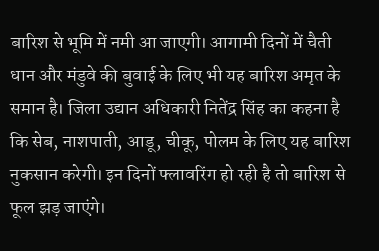बारिश से भूमि में नमी आ जाएगी। आगामी दिनों में चैती धान और मंडुवे की बुवाई के लिए भी यह बारिश अमृत के समान है। जिला उद्यान अधिकारी नितेंद्र सिंह का कहना है कि सेब, नाशपाती, आडू, चीकू, पोलम के लिए यह बारिश नुकसान करेगी। इन दिनों फ्लावरिंग हो रही है तो बारिश से फूल झड़ जाएंगे।